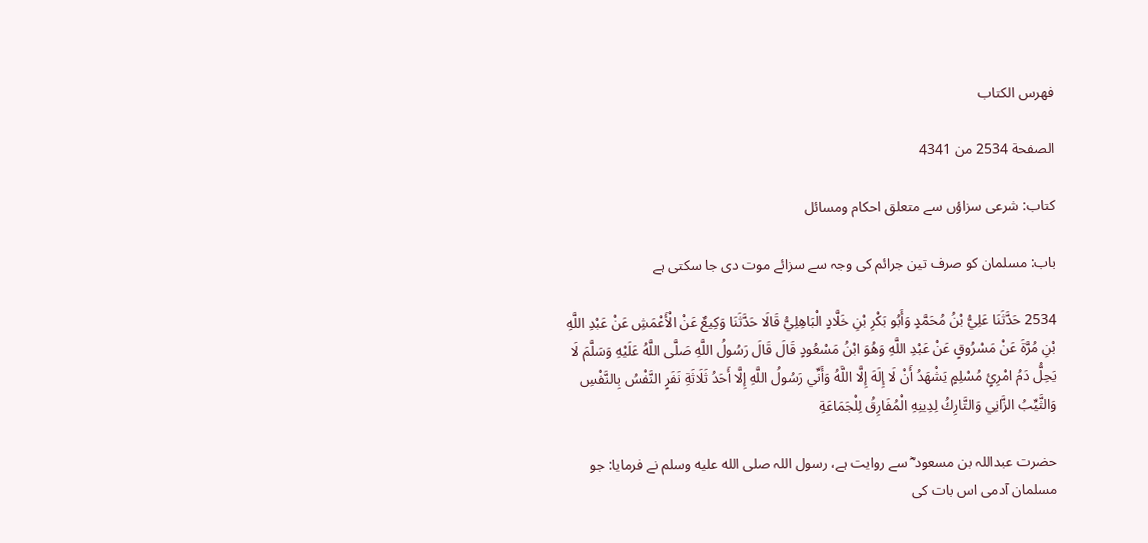فهرس الكتاب

الصفحة 2534 من 4341

کتاب: شرعی سزاؤں سے متعلق احکام ومسائل

باب: مسلمان کو صرف تین جرائم کی وجہ سے سزائے موت دی جا سکتی ہے

2534 حَدَّثَنَا عَلِيُّ بْنُ مُحَمَّدٍ وَأَبُو بَكْرِ بْنِ خَلَّادٍ الْبَاهِلِيُّ قَالَا حَدَّثَنَا وَكِيعٌ عَنْ الْأَعْمَشِ عَنْ عَبْدِ اللَّهِ بْنِ مُرَّةَ عَنْ مَسْرُوقٍ عَنْ عَبْدِ اللَّهِ وَهُوَ ابْنُ مَسْعُودٍ قَالَ قَالَ رَسُولُ اللَّهِ صَلَّى اللَّهُ عَلَيْهِ وَسَلَّمَ لَا يَحِلُّ دَمُ امْرِئٍ مُسْلِمٍ يَشْهَدُ أَنْ لَا إِلَهَ إِلَّا اللَّهُ وَأَنِّي رَسُولُ اللَّهِ إِلَّا أَحَدُ ثَلَاثَةِ نَفَرٍ النَّفْسُ بِالنَّفْسِ وَالثَّيِّبُ الزَّانِي وَالتَّارِكُ لِدِينِهِ الْمُفَارِقُ لِلْجَمَاعَةِ

حضرت عبداللہ بن مسعود ؓ سے روایت ہے، رسول اللہ صلى الله عليه وسلم نے فرمایا: جو مسلمان آدمی اس بات کی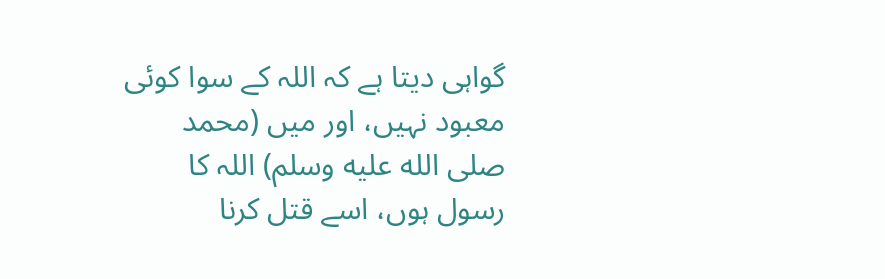گواہی دیتا ہے کہ اللہ کے سوا کوئی معبود نہیں، اور میں (محمد صلى الله عليه وسلم) اللہ کا رسول ہوں، اسے قتل کرنا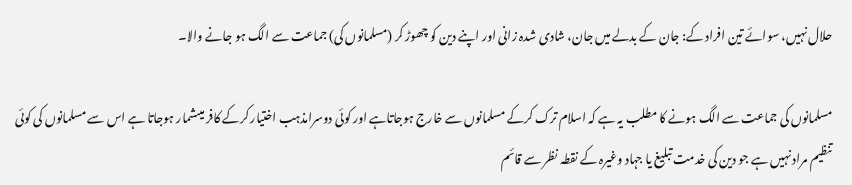حلال نہیں، سوائے تین افراد کے: جان کے بدلے میں جان، شادی شدہ زانی اور اپنے دین کو چھوڑ کر (مسلمانوں کی) جماعت سے الگ ہو جانے والا۔

مسلمانوں کی جماعت سے الگ ہونے کا مطلب یہ ہے کہ اسلام ترک کرکے مسلمانوں سے خارج ہوجاتاہے اور کوئی دوسرامذہب اختیار کرکے کافر میںشمار ہوجاتا ہے اس سے مسلمانوں کی کوئی تنظیم مراد نہیں ہے جو دین کی خدمت تبلیغ یا جہاد وغیرہ کے نقطہ نظر سے قائم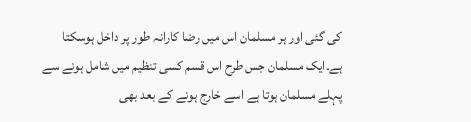کی گئی اور ہر مسلمان اس میں رضا کارانہ طور پر داخل ہوسکتا ہے۔ایک مسلمان جس طرح اس قسم کسی تنظیم میں شامل ہونے سے پہلے مسلمان ہوتا ہے اسے خارج ہونے کے بعد بھی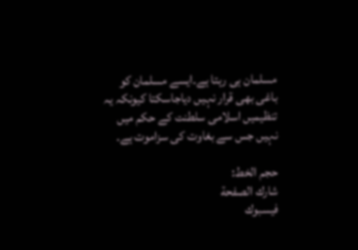مسلمان ہی رہتا ہے۔ایسے مسلمان کو باغی بھی قرار نہیں دیاجاسکتا کیونکہ یہ تنظیمیں اسلامی سلطنت کے حکم میں نہیں جس سے بغاوت کی سزاموت ہے۔

حجم الخط:
شارك الصفحة
فيسبوك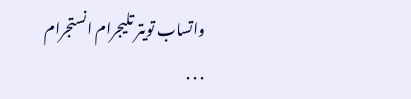واتساب تويتر تليجرام انستجرام
. . .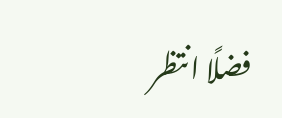فضلًا انتظر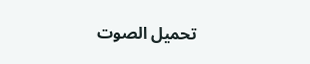تحميل الصوت